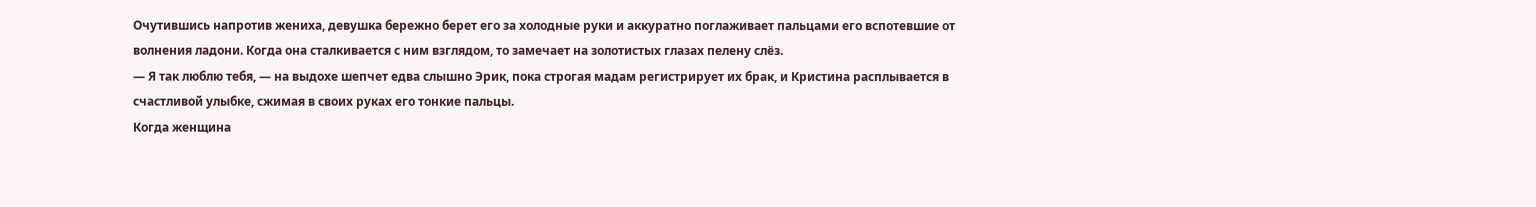Очутившись напротив жениха, девушка бережно берет его за холодные руки и аккуратно поглаживает пальцами его вспотевшие от волнения ладони. Когда она сталкивается с ним взглядом, то замечает на золотистых глазах пелену слёз.
— Я так люблю тебя, — на выдохе шепчет едва слышно Эрик, пока строгая мадам регистрирует их брак, и Кристина расплывается в счастливой улыбке, сжимая в своих руках его тонкие пальцы.
Когда женщина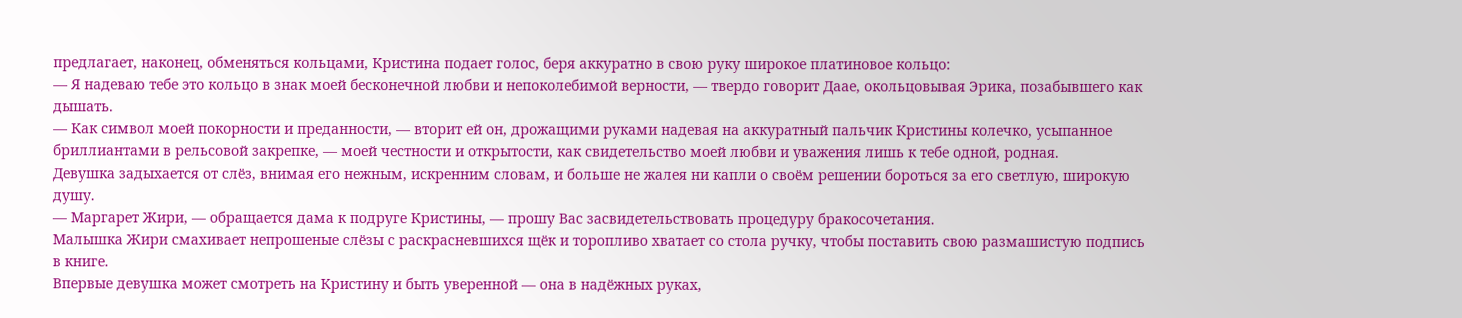предлагает, наконец, обменяться кольцами, Кристина подает голос, беря аккуратно в свою руку широкое платиновое кольцо:
— Я надеваю тебе это кольцо в знак моей бесконечной любви и непоколебимой верности, — твердо говорит Даае, окольцовывая Эрика, позабывшего как дышать.
— Как символ моей покорности и преданности, — вторит ей он, дрожащими руками надевая на аккуратный пальчик Кристины колечко, усыпанное бриллиантами в рельсовой закрепке, — моей честности и открытости, как свидетельство моей любви и уважения лишь к тебе одной, родная.
Девушка задыхается от слёз, внимая его нежным, искренним словам, и больше не жалея ни капли о своём решении бороться за его светлую, широкую душу.
— Маргарет Жири, — обращается дама к подруге Кристины, — прошу Вас засвидетельствовать процедуру бракосочетания.
Малышка Жири смахивает непрошеные слёзы с раскрасневшихся щёк и торопливо хватает со стола ручку, чтобы поставить свою размашистую подпись в книге.
Впервые девушка может смотреть на Кристину и быть уверенной — она в надёжных руках,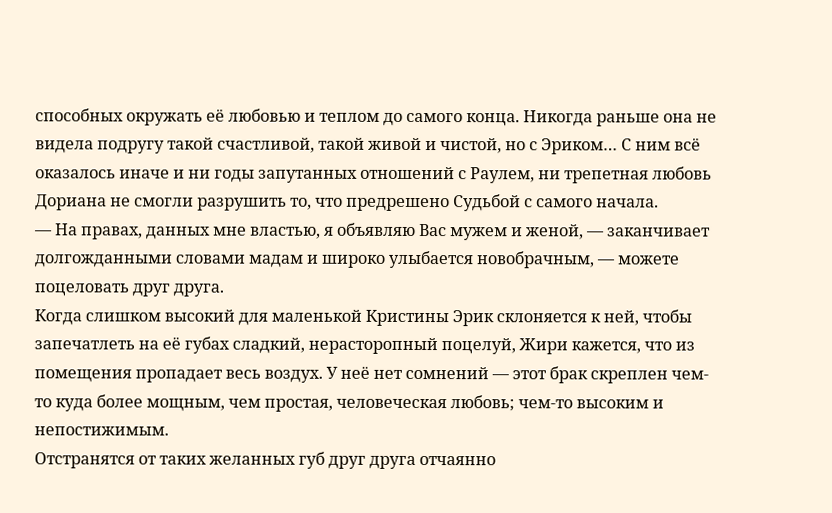способных окружать её любовью и теплом до самого конца. Никогда раньше она не видела подругу такой счастливой, такой живой и чистой, но с Эриком… С ним всё оказалось иначе и ни годы запутанных отношений с Раулем, ни трепетная любовь Дориана не смогли разрушить то, что предрешено Судьбой с самого начала.
— На правах, данных мне властью, я объявляю Вас мужем и женой, — заканчивает долгожданными словами мадам и широко улыбается новобрачным, — можете поцеловать друг друга.
Когда слишком высокий для маленькой Кристины Эрик склоняется к ней, чтобы запечатлеть на её губах сладкий, нерасторопный поцелуй, Жири кажется, что из помещения пропадает весь воздух. У неё нет сомнений — этот брак скреплен чем-то куда более мощным, чем простая, человеческая любовь; чем-то высоким и непостижимым.
Отстранятся от таких желанных губ друг друга отчаянно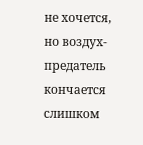не хочется, но воздух-предатель кончается слишком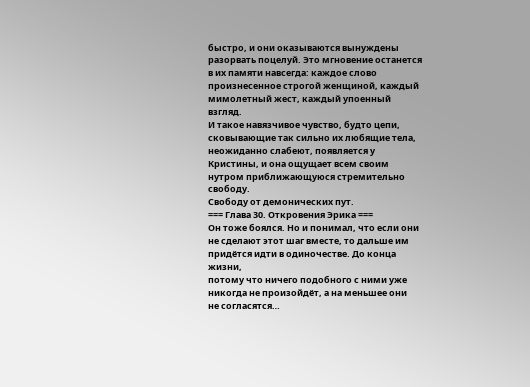быстро, и они оказываются вынуждены разорвать поцелуй. Это мгновение останется в их памяти навсегда: каждое слово произнесенное строгой женщиной, каждый мимолетный жест, каждый упоенный взгляд.
И такое навязчивое чувство, будто цепи, сковывающие так сильно их любящие тела, неожиданно слабеют, появляется у Кристины, и она ощущает всем своим нутром приближающуюся стремительно свободу.
Свободу от демонических пут.
=== Глава 30. Откровения Эрика ===
Он тоже боялся. Но и понимал, что если они
не сделают этот шаг вместе, то дальше им
придётся идти в одиночестве. До конца жизни,
потому что ничего подобного с ними уже
никогда не произойдёт, а на меньшее они
не согласятся…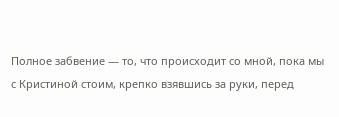Полное забвение — то, что происходит со мной, пока мы с Кристиной стоим, крепко взявшись за руки, перед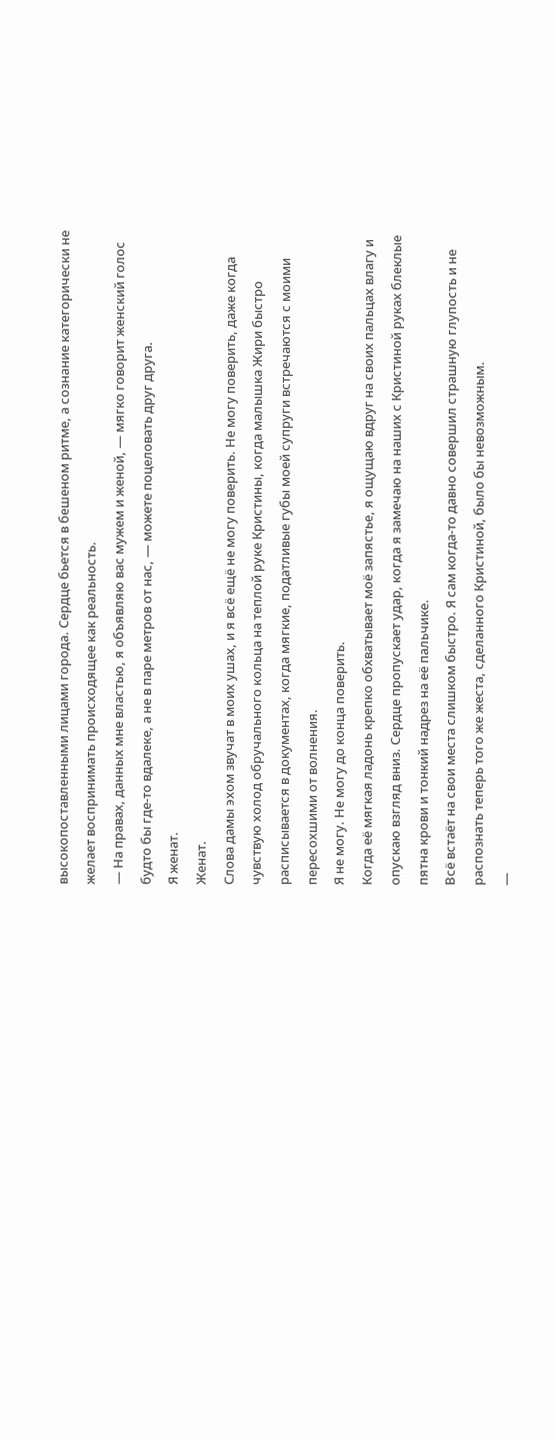высокопоставленными лицами города. Сердце бьется в бешеном ритме, а сознание категорически не желает воспринимать происходящее как реальность.
— На правах, данных мне властью, я объявляю вас мужем и женой, — мягко говорит женский голос будто бы где-то вдалеке, а не в паре метров от нас, — можете поцеловать друг друга.
Я женат.
Женат.
Слова дамы эхом звучат в моих ушах, и я всё ещё не могу поверить. Не могу поверить, даже когда чувствую холод обручального кольца на теплой руке Кристины, когда малышка Жири быстро расписывается в документах, когда мягкие, податливые губы моей супруги встречаются с моими пересохшими от волнения.
Я не могу. Не могу до конца поверить.
Когда её мягкая ладонь крепко обхватывает моё запястье, я ощущаю вдруг на своих пальцах влагу и опускаю взгляд вниз. Сердце пропускает удар, когда я замечаю на наших с Кристиной руках блеклые пятна крови и тонкий надрез на её пальчике.
Всё встаёт на свои места слишком быстро. Я сам когда-то давно совершил страшную глупость и не распознать теперь того же жеста, сделанного Кристиной, было бы невозможным.
—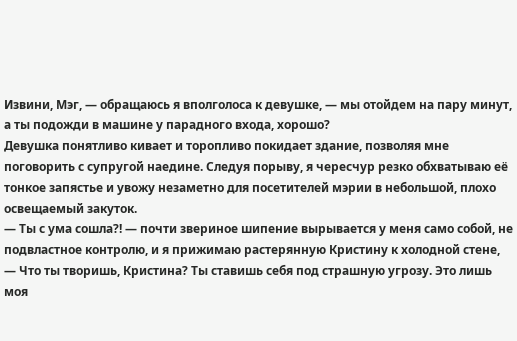Извини, Мэг, — обращаюсь я вполголоса к девушке, — мы отойдем на пару минут, а ты подожди в машине у парадного входа, хорошо?
Девушка понятливо кивает и торопливо покидает здание, позволяя мне поговорить с супругой наедине. Следуя порыву, я чересчур резко обхватываю её тонкое запястье и увожу незаметно для посетителей мэрии в небольшой, плохо освещаемый закуток.
— Ты с ума сошла?! — почти звериное шипение вырывается у меня само собой, не подвластное контролю, и я прижимаю растерянную Кристину к холодной стене, — Что ты творишь, Кристина? Ты ставишь себя под страшную угрозу. Это лишь моя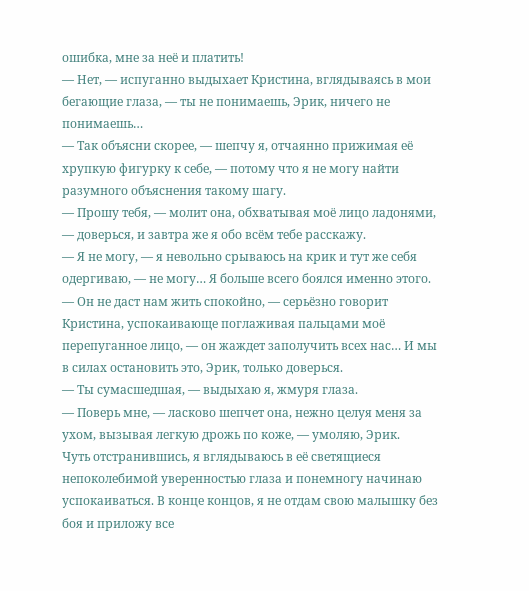ошибка, мне за неё и платить!
— Нет, — испуганно выдыхает Кристина, вглядываясь в мои бегающие глаза, — ты не понимаешь, Эрик, ничего не понимаешь…
— Так объясни скорее, — шепчу я, отчаянно прижимая её хрупкую фигурку к себе, — потому что я не могу найти разумного объяснения такому шагу.
— Прошу тебя, — молит она, обхватывая моё лицо ладонями, — доверься, и завтра же я обо всём тебе расскажу.
— Я не могу, — я невольно срываюсь на крик и тут же себя одергиваю, — не могу… Я больше всего боялся именно этого.
— Он не даст нам жить спокойно, — серьёзно говорит Кристина, успокаивающе поглаживая пальцами моё перепуганное лицо, — он жаждет заполучить всех нас… И мы в силах остановить это, Эрик, только доверься.
— Ты сумасшедшая, — выдыхаю я, жмуря глаза.
— Поверь мне, — ласково шепчет она, нежно целуя меня за ухом, вызывая легкую дрожь по коже, — умоляю, Эрик.
Чуть отстранившись, я вглядываюсь в её светящиеся непоколебимой уверенностью глаза и понемногу начинаю успокаиваться. В конце концов, я не отдам свою малышку без боя и приложу все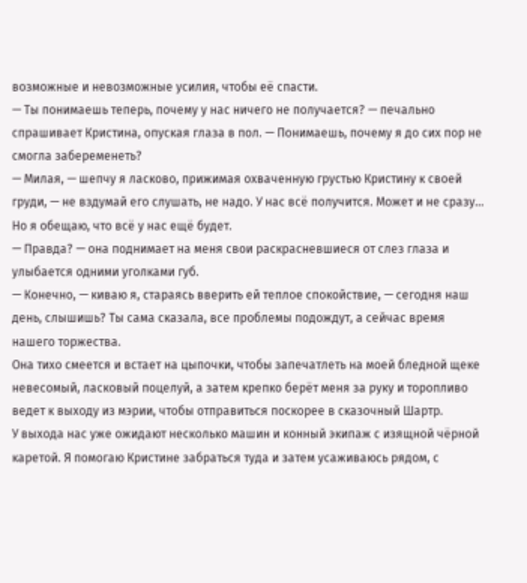возможные и невозможные усилия, чтобы её спасти.
— Ты понимаешь теперь, почему у нас ничего не получается? — печально спрашивает Кристина, опуская глаза в пол. — Понимаешь, почему я до сих пор не смогла забеременеть?
— Милая, — шепчу я ласково, прижимая охваченную грустью Кристину к своей груди, — не вздумай его слушать, не надо. У нас всё получится. Может и не сразу… Но я обещаю, что всё у нас ещё будет.
— Правда? — она поднимает на меня свои раскрасневшиеся от слез глаза и улыбается одними уголками губ.
— Конечно, — киваю я, стараясь вверить ей теплое спокойствие, — сегодня наш день, слышишь? Ты сама сказала, все проблемы подождут, а сейчас время нашего торжества.
Она тихо смеется и встает на цыпочки, чтобы запечатлеть на моей бледной щеке невесомый, ласковый поцелуй, а затем крепко берёт меня за руку и торопливо ведет к выходу из мэрии, чтобы отправиться поскорее в сказочный Шартр.
У выхода нас уже ожидают несколько машин и конный экипаж с изящной чёрной каретой. Я помогаю Кристине забраться туда и затем усаживаюсь рядом, с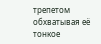трепетом обхватывая её тонкое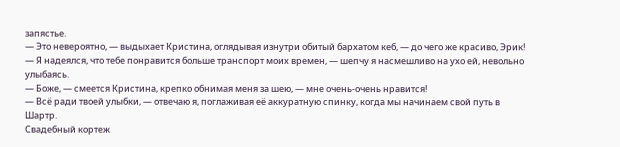запястье.
— Это невероятно, — выдыхает Кристина, оглядывая изнутри обитый бархатом кеб, — до чего же красиво, Эрик!
— Я надеялся, что тебе понравится больше транспорт моих времен, — шепчу я насмешливо на ухо ей, невольно улыбаясь.
— Боже, — смеется Кристина, крепко обнимая меня за шею, — мне очень-очень нравится!
— Всё ради твоей улыбки, — отвечаю я, поглаживая её аккуратную спинку, когда мы начинаем свой путь в Шартр.
Свадебный кортеж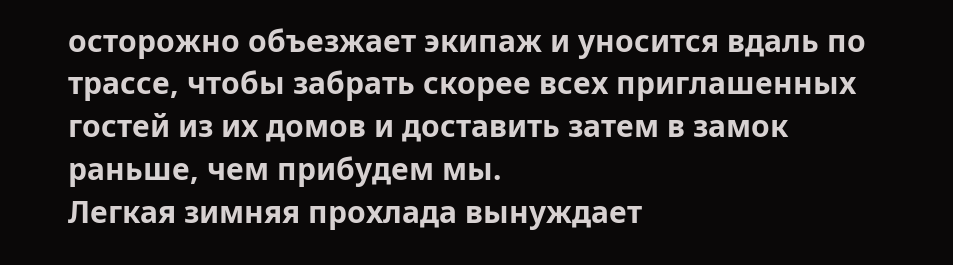осторожно объезжает экипаж и уносится вдаль по трассе, чтобы забрать скорее всех приглашенных гостей из их домов и доставить затем в замок раньше, чем прибудем мы.
Легкая зимняя прохлада вынуждает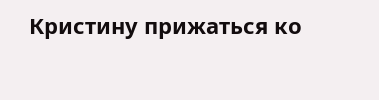Кристину прижаться ко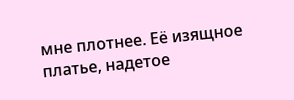мне плотнее. Её изящное платье, надетое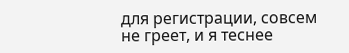для регистрации, совсем не греет, и я теснее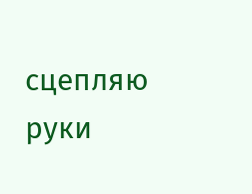сцепляю руки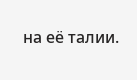на её талии.